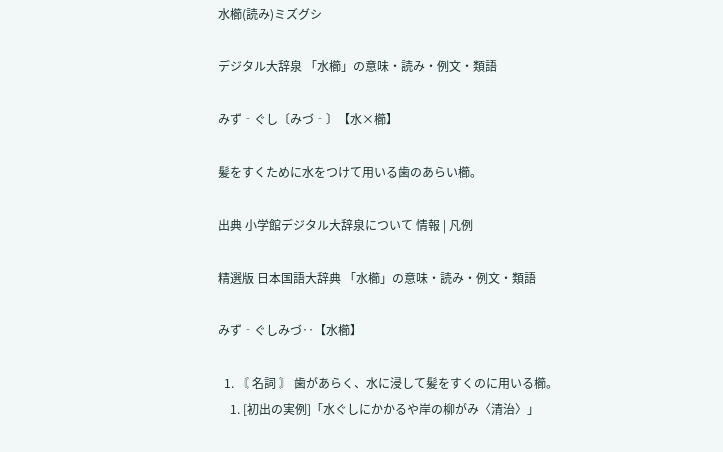水櫛(読み)ミズグシ

デジタル大辞泉 「水櫛」の意味・読み・例文・類語

みず‐ぐし〔みづ‐〕【水×櫛】

髪をすくために水をつけて用いる歯のあらい櫛。

出典 小学館デジタル大辞泉について 情報 | 凡例

精選版 日本国語大辞典 「水櫛」の意味・読み・例文・類語

みず‐ぐしみづ‥【水櫛】

  1. 〘 名詞 〙 歯があらく、水に浸して髪をすくのに用いる櫛。
    1. [初出の実例]「水ぐしにかかるや岸の柳がみ〈清治〉」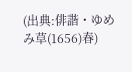(出典:俳諧・ゆめみ草(1656)春)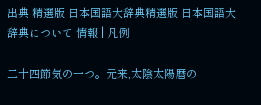出典 精選版 日本国語大辞典精選版 日本国語大辞典について 情報 | 凡例

二十四節気の一つ。元来,太陰太陽暦の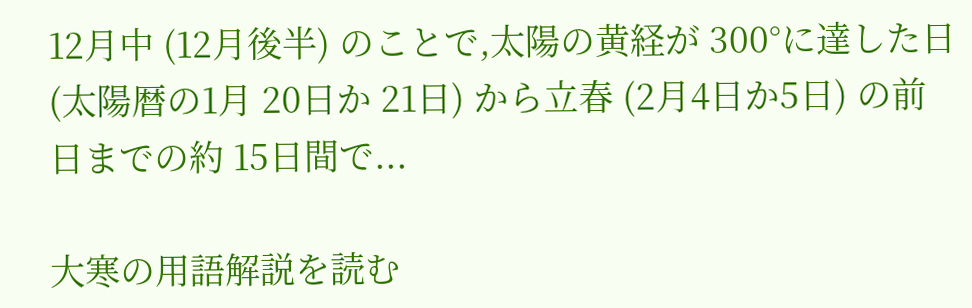12月中 (12月後半) のことで,太陽の黄経が 300°に達した日 (太陽暦の1月 20日か 21日) から立春 (2月4日か5日) の前日までの約 15日間で...

大寒の用語解説を読む